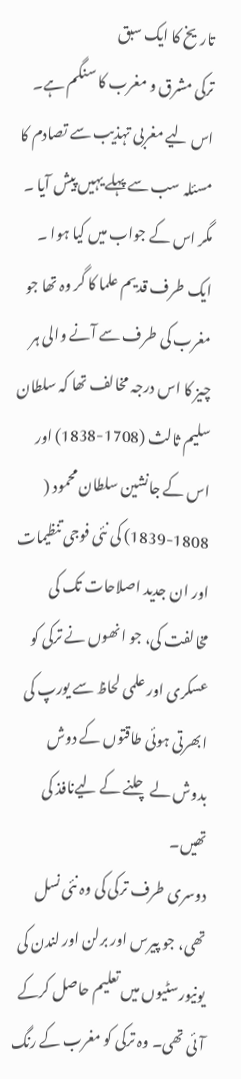تاریخ کا ایک سبق
ترکی مشرق و مغرب کا سنگم ہے۔ اس لیے مغربی تہذیب سے تصادم کا مسئلہ سب سے پہلے یہیں پیش آیا ۔ مگر اس کے جواب میں کیا ہوا ۔ ایک طرف قدیم علما کا گر وہ تھا جو مغرب کی طرف سے آنے والی ہر چیز کا اس درجہ مخالف تھا کہ سلطان سلیم ثالث (1708-1838) اور اس کے جانشین سلطان محمود ( 1808-1839) کی نئی فوجی تنظیمات اور ان جدید اصلاحات تک کی مخالفت کی، جو انھوں نے ترکی کو عسکری اور علمی لحاظ سے یورپ کی ابھرتی ہوئی طاقتوں کے دوش بدوش لے چلنے کے لیےنافذ کی تھیں۔
دوسری طرف ترکی کی وہ نئی نسل تھی، جو پیرس اور برلن اور لندن کی یونیورسٹیوں میں تعلیم حاصل کرکے آئی تھی۔ وہ ترکی کو مغرب کے رنگ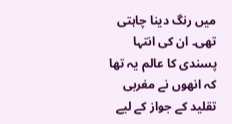میں رنگ دینا چاہتی تھی۔ ان کی انتہا پسندی کا عالم یہ تھا کہ انھوں نے مغربی تقلید کے جواز کے لیے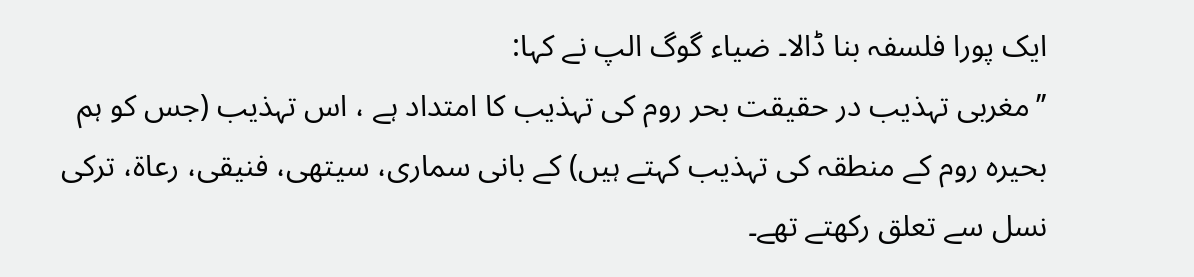ایک پورا فلسفہ بنا ڈالا۔ ضیاء گوگ الپ نے کہا:
’’مغربی تہذیب در حقیقت بحر روم کی تہذیب کا امتداد ہے ، اس تہذیب (جس کو ہم بحیرہ روم کے منطقہ کی تہذیب کہتے ہیں) کے بانی سماری، سیتھی، فنیقی، رعاة، ترکی نسل سے تعلق رکھتے تھے۔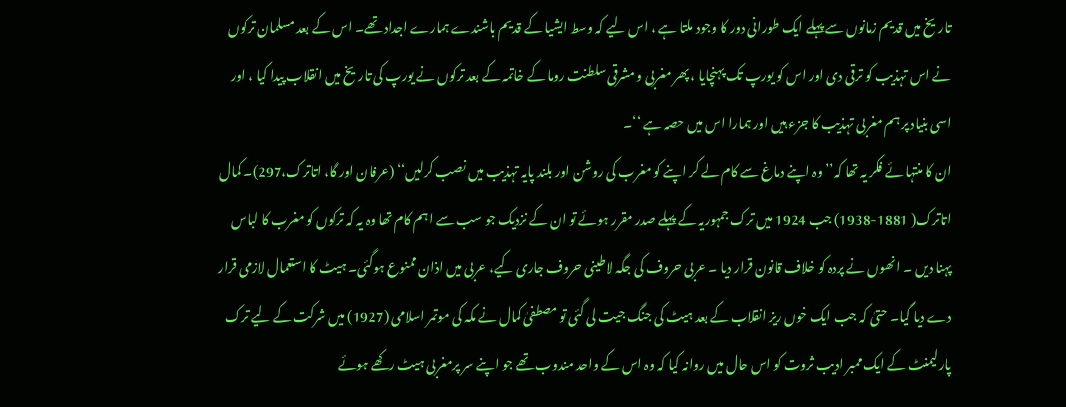تاریخ میں قدیم زمانوں سے پہلے ایک طورانی دور کا وجود ملتا ہے ، اس لیے کہ وسط ایشیا کے قدیم باشندے ہمارے اجداد تھے۔ اس کے بعد مسلمان ترکوں نے اس تہذیب کو ترقی دی اور اس کو یورپ تک پہنچایا ، پھر مغربی و مشرقی سلطنت روما کے خاتمہ کے بعد ترکوں نے یورپ کی تاریخ میں انقلاب پیدا کیا ، اور اسی بنیاد پر ہم مغربی تہذیب کا جزء ہیں اور ہمارا اس میں حصہ ہے ‘‘۔
ان کا منتہا ئے فکر یہ تھا کہ’’ وہ اپنے دماغ سے کام لے کر اپنے کو مغرب کی روشن اور بلند پایہ تہذیب میں نصب کرلیں‘‘ (عرفان اور گا، اتاترک،297)۔ کمال اتاترک( 1881-1938) جب 1924 میں ترک جمہوریہ کے پہلے صدر مقرر ہوئے تو ان کے نزدیک جو سب سے اہم کام تھا وہ یہ کہ ترکوں کو مغرب کا لباس پہنا دیں ۔ انھوں نے پردہ کو خلاف قانون قرار دیا ۔ عربی حروف کی جگہ لاطینی حروف جاری کیے، عربی میں اذان ممنوع ہوگئی۔ ہیٹ کا استعمال لازمی قرار دے دیا گیا۔ حتیٰ کہ جب ایک خوں ریز انقلاب کے بعد ہیٹ کی جنگ جیت لی گئی تو مصطفیٰ کمال نے مکہ کی موتمر اسلامی (1927) میں شرکت کے لیے ترک پارلیمنٹ کے ایک ممبر ادیب ثروت کو اس حال میں روانہ کیا کہ وہ اس کے واحد مندوب تھے جو اپنے سر پرمغربی ہیٹ رکھے ہوئے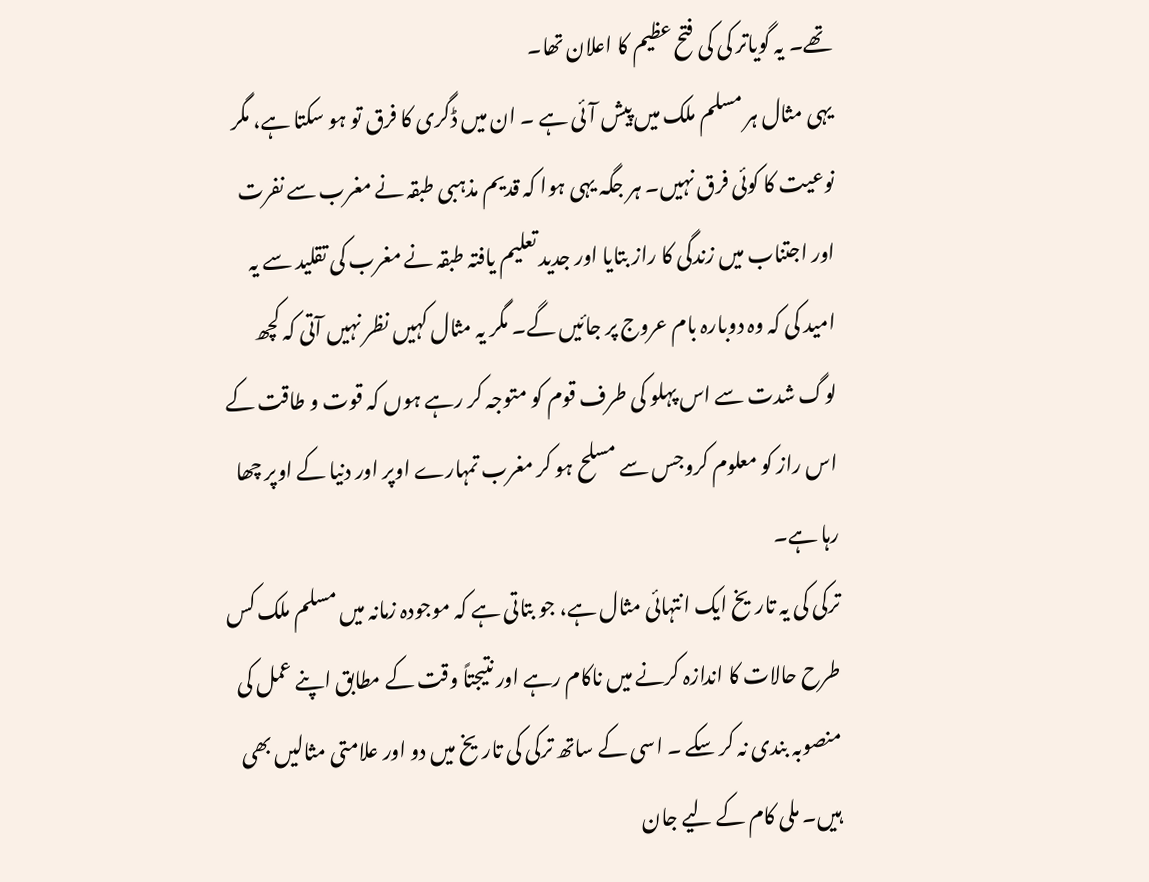تھے۔ یہ گویاتر کی کی فتح عظیم کا اعلان تھا۔
یہی مثال ہر مسلم ملک میں پیش آئی ہے ۔ ان میں ڈگری کا فرق تو ہو سکتا ہے، مگر نوعیت کا کوئی فرق نہیں۔ ہر جگہ یہی ہوا کہ قدیم مذہبی طبقہ نے مغرب سے نفرت اور اجتناب میں زندگی کا راز بتایا اور جدید تعلیم یافتہ طبقہ نے مغرب کی تقلید سے یہ امید کی کہ وہ دوبارہ بام عروج پر جائیں گے۔ مگر یہ مثال کہیں نظر نہیں آتی کہ کچھ لوگ شدت سے اس پہلو کی طرف قوم کو متوجہ کر رہے ہوں کہ قوت و طاقت کے اس راز کو معلوم کروجس سے مسلح ہو کر مغرب تمہارے اوپر اور دنیا کے اوپر چھا رہا ہے۔
ترکی کی یہ تاریخ ایک انتہائی مثال ہے، جو بتاتی ہے کہ موجودہ زمانہ میں مسلم ملک کس طرح حالات کا اندازہ کرنے میں ناکام رہے اور نتیجتاً وقت کے مطابق اپنے عمل کی منصوبہ بندی نہ کر سکے ۔ اسی کے ساتھ ترکی کی تاریخ میں دو اور علامتی مثالیں بھی ہیں۔ ملی کام کے لیے جان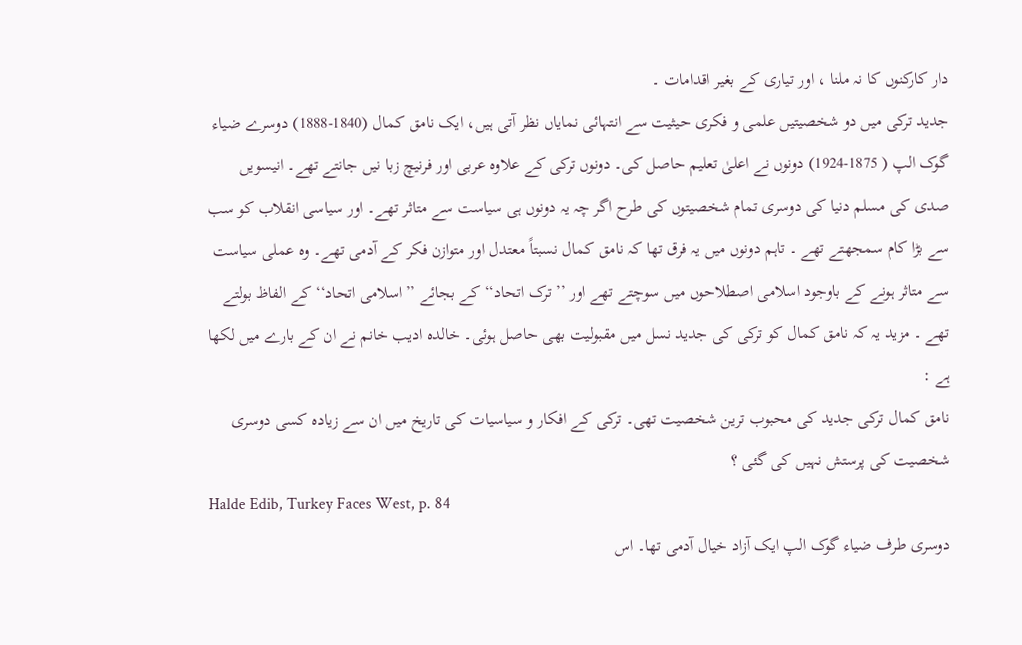دار کارکنوں کا نہ ملنا ، اور تیاری کے بغیر اقدامات ۔
جدید ترکی میں دو شخصیتیں علمی و فکری حیثیت سے انتہائی نمایاں نظر آتی ہیں، ایک نامق کمال (1840-1888) دوسرے ضیاء گوک الپ ( 1875-1924) دونوں نے اعلیٰ تعلیم حاصل کی۔ دونوں ترکی کے علاوہ عربی اور فرنیچ زبا نیں جانتے تھے۔ انیسویں صدی کی مسلم دنیا کی دوسری تمام شخصیتوں کی طرح اگر چہ یہ دونوں ہی سیاست سے متاثر تھے۔ اور سیاسی انقلاب کو سب سے بڑا کام سمجھتے تھے ۔ تاہم دونوں میں یہ فرق تھا کہ نامق کمال نسبتاً معتدل اور متوازن فکر کے آدمی تھے۔ وہ عملی سیاست سے متاثر ہونے کے باوجود اسلامی اصطلاحوں میں سوچتے تھے اور ’’ترک اتحاد‘‘ کے بجائے ’’اسلامی اتحاد‘‘ کے الفاظ بولتے تھے ۔ مزید یہ کہ نامق کمال کو ترکی کی جدید نسل میں مقبولیت بھی حاصل ہوئی۔ خالدہ ادیب خانم نے ان کے بارے میں لکھا ہے :
نامق کمال ترکی جدید کی محبوب ترین شخصیت تھی۔ ترکی کے افکار و سیاسیات کی تاریخ میں ان سے زیادہ کسی دوسری شخصیت کی پرستش نہیں کی گئی ؟
Halde Edib, Turkey Faces West, p. 84
دوسری طرف ضیاء گوک الپ ایک آزاد خیال آدمی تھا۔ اس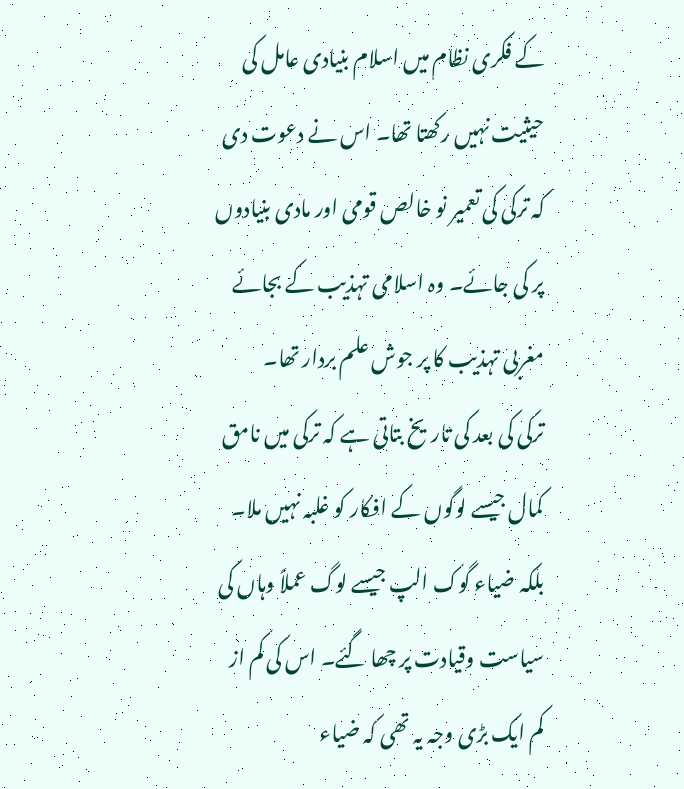کے فکری نظام میں اسلام بنیادی عامل کی حیثیت نہیں رکھتا تھا۔ اس نے دعوت دی کہ ترکی کی تعمیر نو خالص قومی اور مادی بنیادوں پر کی جائے۔ وہ اسلامی تہذیب کے بجائے مغربی تہذیب کا پر جوش علم بردار تھا۔
ترکی کی بعد کی تاریخ بتاتی ہے کہ ترکی میں نامق کمال جیسے لوگوں کے افکار کو غلبہ نہیں ملا۔ بلکہ ضیاء گوک الپ جیسے لوگ عملاً وہاں کی سیاست وقیادت پر چھا گئے۔ اس کی کم از کم ایک بڑی وجہ یہ تھی کہ ضیاء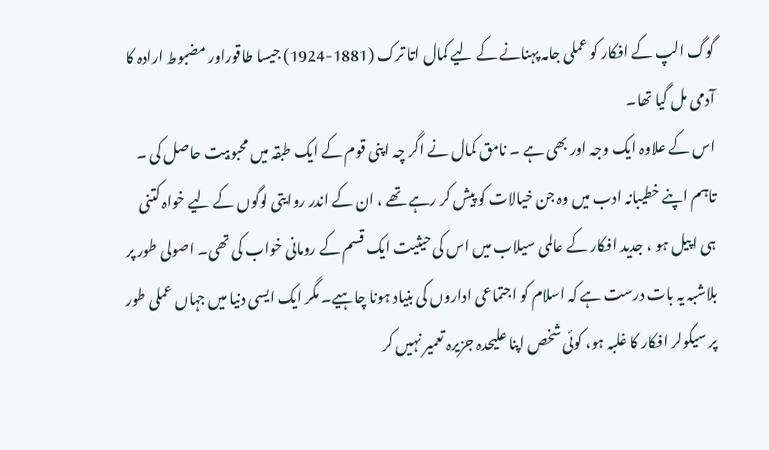گوگ الپ کے افکار کو عملی جامہ پہنانے کے لیے کمال اتا ترک (1881-1924) جیسا طاقوراور مضبوط ارادہ کا آدمی مل گیا تھا۔
اس کے علاوہ ایک وجہ اور بھی ہے ۔ نامق کمال نے اگر چہ اپنی قوم کے ایک طبقہ میں محبوبیت حاصل کی ۔ تاہم اپنے خطیبانہ ادب میں وہ جن خیالات کو پیش کر رہے تھے ، ان کے اندر روایتی لوگوں کے لیے خواہ کتنی ہی اپیل ہو ، جدید افکار کے عالمی سیلاب میں اس کی حیثیت ایک قسم کے رومانی خواب کی تھی۔ اصولی طور پر بلاشبہ یہ بات درست ہے کہ اسلام کو اجتماعی اداروں کی بنیاد ہونا چاہیے۔ مگر ایک ایسی دنیا میں جہاں عملی طور پر سیکولر افکار کا غلبہ ہو، کوئی شخص اپنا علیحدہ جزیرہ تعمیر نہیں کر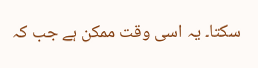سکتا۔ یہ اسی وقت ممکن ہے جب کہ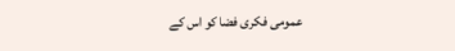عمومی فکری فضا کو اس کے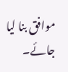موافق بنا لیا جائے۔